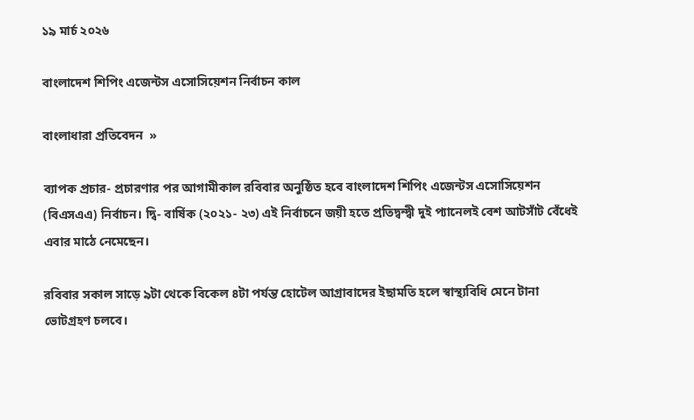১৯ মার্চ ২০২৬

বাংলাদেশ শিপিং এজেন্টস এসোসিয়েশন নির্বাচন কাল

বাংলাধারা প্রতিবেদন  »

ব্যাপক প্রচার- প্রচারণার পর আগামীকাল রবিবার অনুষ্ঠিত হবে বাংলাদেশ শিপিং এজেন্টস এসোসিয়েশন (বিএসএএ) নির্বাচন। দ্বি- বার্ষিক (২০২১- ২৩) এই নির্বাচনে জয়ী হতে প্রতিদ্বন্দ্বী দুই প্যানেলই বেশ আটসাঁট বেঁধেই এবার মাঠে নেমেছেন।

রবিবার সকাল সাড়ে ৯টা থেকে বিকেল ৪টা পর্যন্ত হোটেল আগ্রাবাদের ইছামতি হলে স্বাস্থ্যবিধি মেনে টানা ভোটগ্রহণ চলবে।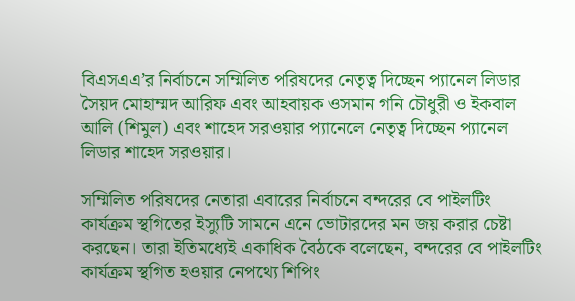বিএসএএ’র নির্বাচনে সম্মিলিত পরিষদের নেতৃত্ব দিচ্ছেন প্যানেল লিডার সৈয়দ মোহাম্মদ আরিফ এবং আহবায়ক ওসমান গনি চৌধুরী ও ইকবাল আলি (শিমুল) এবং শাহেদ সরওয়ার প্যানেলে নেতৃত্ব দিচ্ছেন প্যানেল লিডার শাহেদ সরওয়ার।

সম্মিলিত পরিষদের নেতারা এবারের নির্বাচনে বন্দরের বে পাইলটিং কার্যক্রম স্থগিতের ইস্যুটি সামনে এনে ভোটারদের মন জয় করার চেষ্টা করছেন। তারা ইতিমধ্যেই একাধিক বৈঠকে বলেছেন, বন্দরের বে পাইলটিং কার্যক্রম স্থগিত হওয়ার নেপথ্যে শিপিং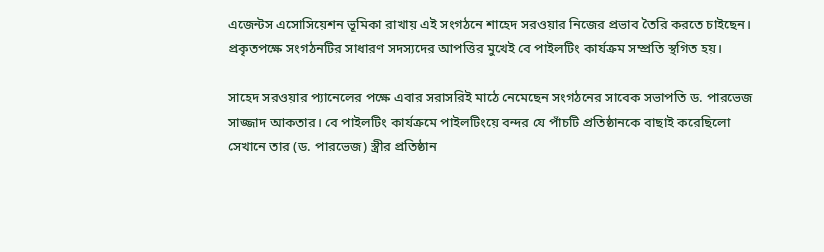এজেন্টস এসোসিয়েশন ভূমিকা রাখায় এই সংগঠনে শাহেদ সরওয়ার নিজের প্রভাব তৈরি করতে চাইছেন। প্রকৃতপক্ষে সংগঠনটির সাধারণ সদস্যদের আপত্তির মুখেই বে পাইলটিং কার্যক্রম সম্প্রতি স্থগিত হয়।

সাহেদ সরওয়ার প্যানেলের পক্ষে এবার সরাসরিই মাঠে নেমেছেন সংগঠনের সাবেক সভাপতি ড. পারভেজ সাজ্জাদ আকতার। বে পাইলটিং কার্যক্রমে পাইলটিংয়ে বন্দর যে পাঁচটি প্রতিষ্ঠানকে বাছাই করেছিলো সেখানে তার (ড. পারভেজ) স্ত্রীর প্রতিষ্ঠান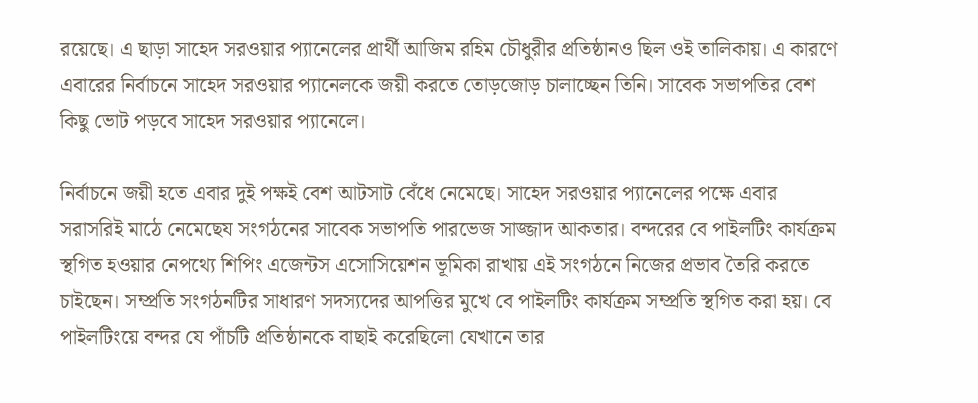রয়েছে। এ ছাড়া সাহেদ সরওয়ার প্যানেলের প্রার্থী আজিম রহিম চৌধুরীর প্রতিষ্ঠানও ছিল ওই তালিকায়। এ কারণে এবারের নির্বাচনে সাহেদ সরওয়ার প্যানেলকে জয়ী করতে তোড়জোড় চালাচ্ছেন তিনি। সাবেক সভাপতির বেশ কিছু ভোট পড়বে সাহেদ সরওয়ার প্যানেলে।

নির্বাচনে জয়ী হতে এবার দুই পক্ষই বেশ আটসাট বেঁধে নেমেছে। সাহেদ সরওয়ার প্যানেলের পক্ষে এবার সরাসরিই মাঠে নেমেছেয সংগঠনের সাবেক সভাপতি পারভেজ সাজ্জাদ আকতার। বন্দরের বে পাইলটিং কার্যক্রম স্থগিত হওয়ার নেপথ্যে শিপিং এজেন্টস এসোসিয়েশন ভূমিকা রাখায় এই সংগঠনে নিজের প্রভাব তৈরি করতে চাইছেন। সম্প্রতি সংগঠনটির সাধারণ সদস্যদের আপত্তির মুখে বে পাইলটিং কার্যক্রম সম্প্রতি স্থগিত করা হয়। বে পাইলটিংয়ে বন্দর যে পাঁচটি প্রতিষ্ঠানকে বাছাই করেছিলো যেখানে তার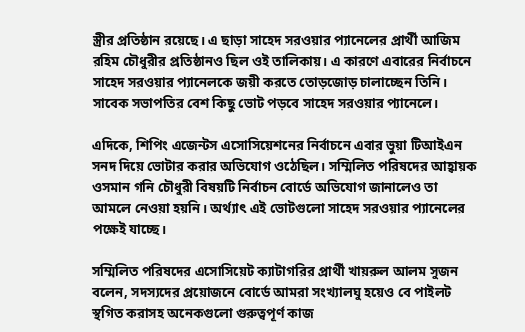স্ত্রীর প্রতিষ্ঠান রয়েছে। এ ছাড়া সাহেদ সরওয়ার প্যানেলের প্রার্থী আজিম রহিম চৌধুরীর প্রতিষ্ঠানও ছিল ওই তালিকায়। এ কারণে এবারের নির্বাচনে সাহেদ সরওয়ার প্যানেলকে জয়ী করতে তোড়জোড় চালাচ্ছেন তিনি। সাবেক সভাপতির বেশ কিছু ভোট পড়বে সাহেদ সরওয়ার প্যানেলে।

এদিকে, শিপিং এজেন্টস এসোসিয়েশনের নির্বাচনে এবার ভুয়া টিআইএন সনদ দিয়ে ভোটার করার অভিযোগ ওঠেছিল। সম্মিলিত পরিষদের আহ্বায়ক ওসমান গনি চৌধুরী বিষয়টি নির্বাচন বোর্ডে অভিযোগ জানালেও তা আমলে নেওয়া হয়নি। অর্থ্যাৎ এই ভোটগুলো সাহেদ সরওয়ার প্যানেলের পক্ষেই যাচ্ছে।

সম্মিলিত পরিষদের এসোসিয়েট ক্যাটাগরির প্রার্থী খায়রুল আলম সুজন বলেন, সদস্যদের প্রয়োজনে বোর্ডে আমরা সংখ্যালঘু হয়েও বে পাইলট স্থগিত করাসহ অনেকগুলো গুরুত্বপূর্ণ কাজ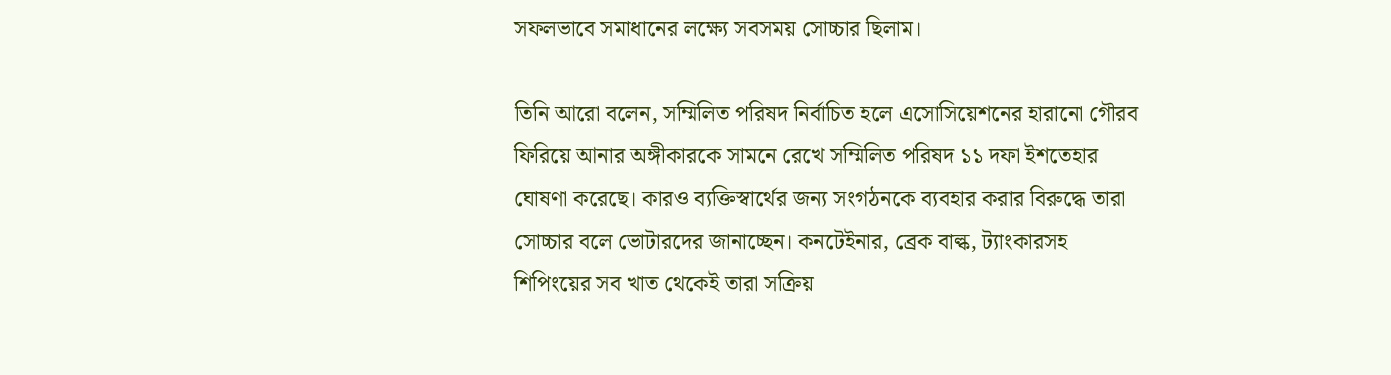সফলভাবে সমাধানের লক্ষ্যে সবসময় সোচ্চার ছিলাম।

তিনি আরো বলেন, সম্মিলিত পরিষদ নির্বাচিত হলে এসোসিয়েশনের হারানো গৌরব ফিরিয়ে আনার অঙ্গীকারকে সামনে রেখে সম্মিলিত পরিষদ ১১ দফা ইশতেহার ঘোষণা করেছে। কারও ব্যক্তিস্বার্থের জন্য সংগঠনকে ব্যবহার করার বিরুদ্ধে তারা সোচ্চার বলে ভোটারদের জানাচ্ছেন। কনটেইনার, ব্রেক বাল্ক, ট্যাংকারসহ শিপিংয়ের সব খাত থেকেই তারা সক্রিয়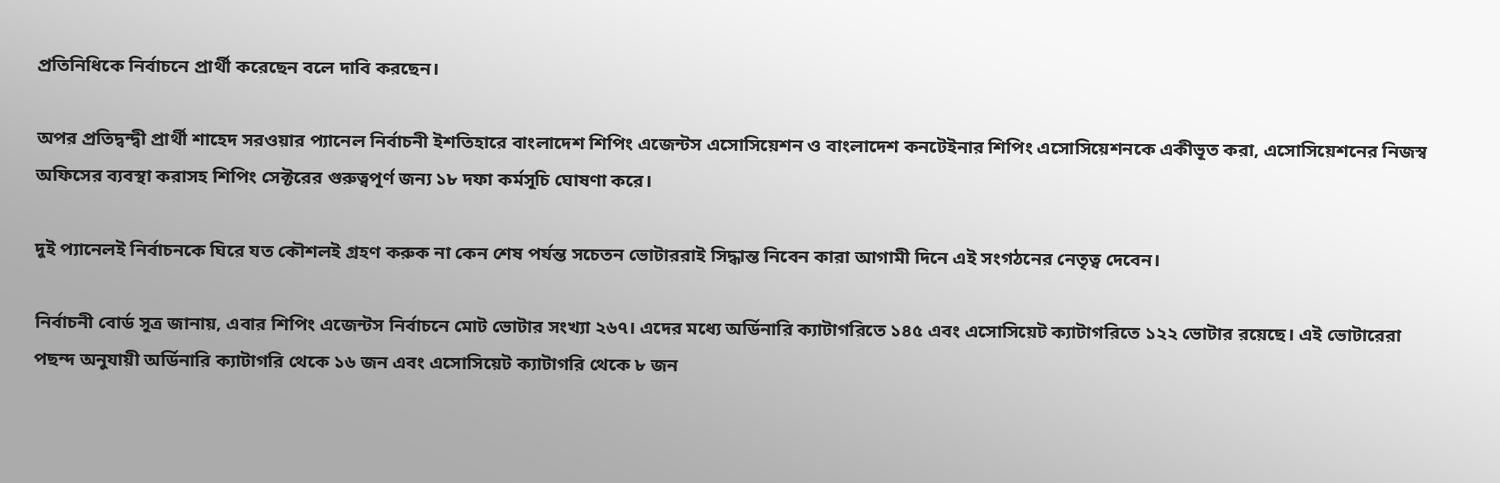প্রতিনিধিকে নির্বাচনে প্রার্থী করেছেন বলে দাবি করছেন।

অপর প্রতিদ্বন্দ্বী প্রার্থী শাহেদ সরওয়ার প্যানেল নির্বাচনী ইশতিহারে বাংলাদেশ শিপিং এজেন্টস এসোসিয়েশন ও বাংলাদেশ কনটেইনার শিপিং এসোসিয়েশনকে একীভূত করা, এসোসিয়েশনের নিজস্ব অফিসের ব্যবস্থা করাসহ শিপিং সেক্টরের গুরুত্বপূর্ণ জন্য ১৮ দফা কর্মসূচি ঘোষণা করে।

দুই প্যানেলই নির্বাচনকে ঘিরে যত কৌশলই গ্রহণ করুক না কেন শেষ পর্যন্ত সচেতন ভোটাররাই সিদ্ধান্ত নিবেন কারা আগামী দিনে এই সংগঠনের নেতৃত্ব দেবেন।

নির্বাচনী বোর্ড সূত্র জানায়, এবার শিপিং এজেন্টস নির্বাচনে মোট ভোটার সংখ্যা ২৬৭। এদের মধ্যে অর্ডিনারি ক্যাটাগরিতে ১৪৫ এবং এসোসিয়েট ক্যাটাগরিতে ১২২ ভোটার রয়েছে। এই ভোটারেরা পছন্দ অনুযায়ী অর্ডিনারি ক্যাটাগরি থেকে ১৬ জন এবং এসোসিয়েট ক্যাটাগরি থেকে ৮ জন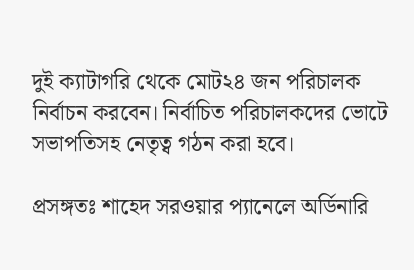দুই ক্যাটাগরি থেকে মোট২৪ জন পরিচালক নির্বাচন করবেন। নির্বাচিত পরিচালকদের ভোটে সভাপতিসহ নেতৃত্ব গঠন করা হবে।

প্রসঙ্গতঃ শাহেদ সরওয়ার প্যানেলে অর্ডিনারি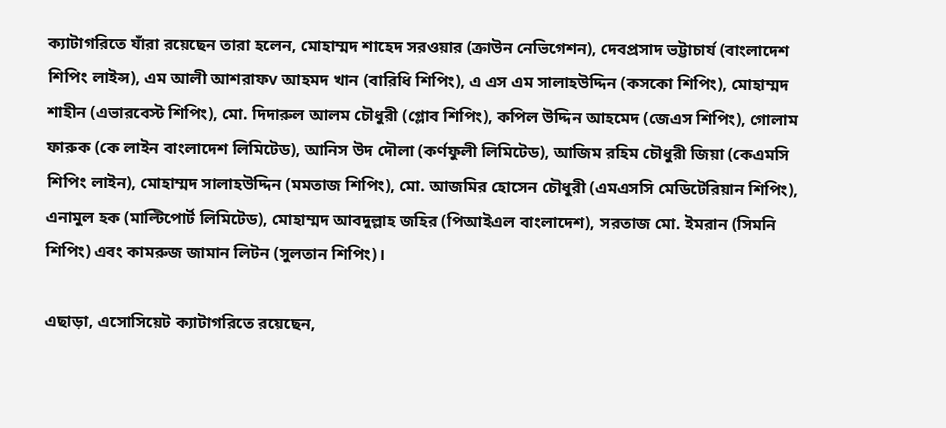ক্যাটাগরিতে যাঁরা রয়েছেন তারা হলেন, মোহাম্মদ শাহেদ সরওয়ার (ক্রাউন নেভিগেশন), দেবপ্রসাদ ভট্টাচার্য (বাংলাদেশ শিপিং লাইন্স), এম আলী আশরাফv আহমদ খান (বারিধি শিপিং), এ এস এম সালাহউদ্দিন (কসকো শিপিং), মোহাম্মদ শাহীন (এভারবেস্ট শিপিং), মো. দিদারুল আলম চৌধুরী (গ্লোব শিপিং), কপিল উদ্দিন আহমেদ (জেএস শিপিং), গোলাম ফারুক (কে লাইন বাংলাদেশ লিমিটেড), আনিস উদ দৌলা (কর্ণফুলী লিমিটেড), আজিম রহিম চৌধুরী জিয়া (কেএমসি শিপিং লাইন), মোহাম্মদ সালাহউদ্দিন (মমতাজ শিপিং), মো. আজমির হোসেন চৌধুরী (এমএসসি মেডিটেরিয়ান শিপিং), এনামুল হক (মাল্টিপোর্ট লিমিটেড), মোহাম্মদ আবদুল্লাহ জহির (পিআইএল বাংলাদেশ), সরতাজ মো. ইমরান (সিমনি শিপিং) এবং কামরুজ জামান লিটন (সুলতান শিপিং)।

এছাড়া, এসোসিয়েট ক্যাটাগরিতে রয়েছেন,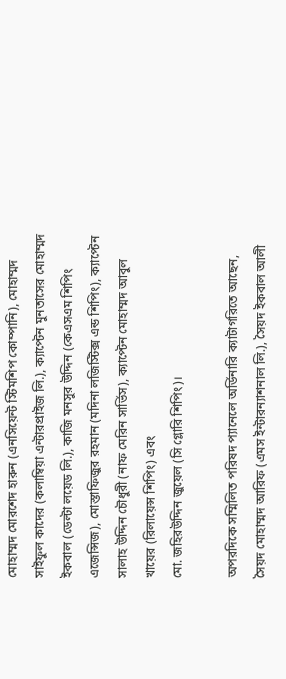মোহাম্মদ মোরশেদ হারুন (এনসিয়েন্ট স্টিমশিপ কোম্পানি), মোহাম্মদ সাইফুল কাদের (কলাম্বিয়া এন্টারপ্রাইজ লি.), ক্যাপ্টেন মুনতাসের মোহাম্মদ ইকবাল (ডেল্টা লয়েড লি.), কাজি মনসুর উদ্দিন (কেএসএম শিপিং এজেন্সিজ), মোস্তাফিজুর রহমান (মদিনা লজিস্টিক্স এন্ড শিপিং), ক্যাপ্টেন সালাহ উদ্দিন চৌধুরী (নাফ মেরিন সার্ভিস), ক্যাপ্টেন মোহাম্মদ আবুল খায়ের (রিলায়েন্স শিপিং) এবং
মো. জহিরউদ্দিন জুয়েল (সি গ্লোরি শিপিং)।

অপরদিকে সম্মিলিত পরিষদ প্যানেলে অর্ডিনারি ক্যাটাগরিতে আছেন, সৈয়দ মোহাম্মদ আরিফ (এমস ইন্টারন্যাশনাল লি.), সৈয়দ ইকবাল আলী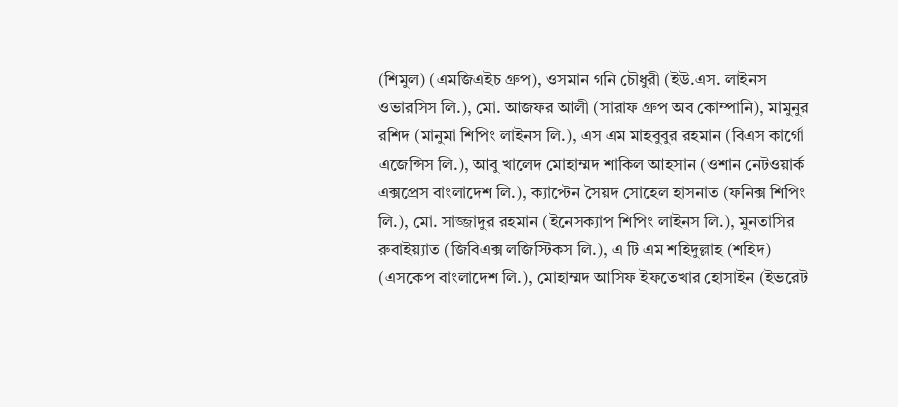(শিমুল) (এমজিএইচ গ্রুপ), ওসমান গনি চৌধুরী (ইউ.এস. লাইনস ওভারসিস লি.), মো. আজফর আলী (সারাফ গ্রুপ অব কোম্পানি), মামুনুর রশিদ (মানুমা শিপিং লাইনস লি.), এস এম মাহবুবুর রহমান (বিএস কার্গো এজেন্সিস লি.), আবু খালেদ মোহাম্মদ শাকিল আহসান (ওশান নেটওয়ার্ক এক্সপ্রেস বাংলাদেশ লি.), ক্যাপ্টেন সৈয়দ সোহেল হাসনাত (ফনিক্স শিপিং লি.), মো. সাজ্জাদুর রহমান (ইনেসক্যাপ শিপিং লাইনস লি.), মুনতাসির রুবাইয়্যাত (জিবিএক্স লজিস্টিকস লি.), এ টি এম শহিদুল্লাহ (শহিদ) (এসকেপ বাংলাদেশ লি.), মোহাম্মদ আসিফ ইফতেখার হোসাইন (ইভরেট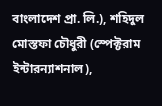বাংলাদেশ প্রা. লি.), শহিদুল মোস্তফা চৌধুরী (স্পেক্টরাম ইন্টারন্যাশনাল),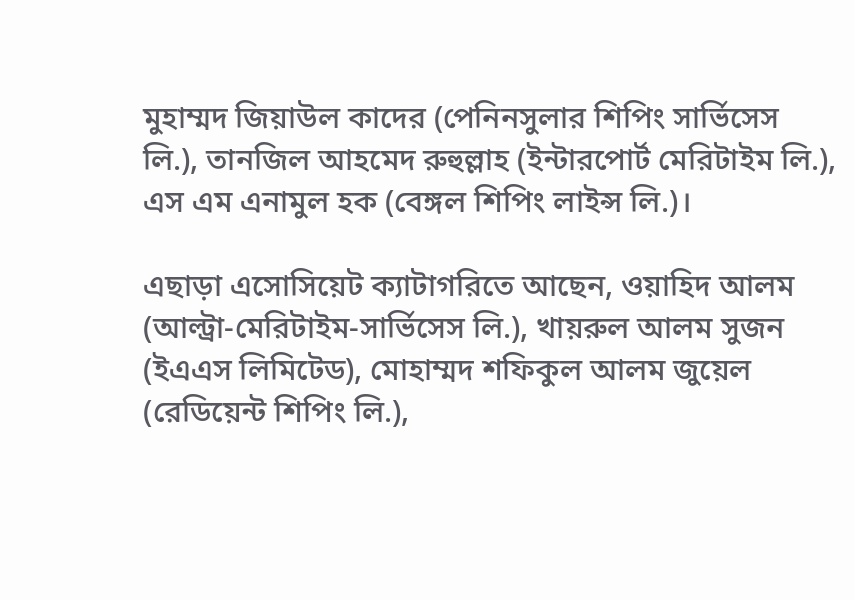মুহাম্মদ জিয়াউল কাদের (পেনিনসুলার শিপিং সার্ভিসেস লি.), তানজিল আহমেদ রুহুল্লাহ (ইন্টারপোর্ট মেরিটাইম লি.), এস এম এনামুল হক (বেঙ্গল শিপিং লাইন্স লি.)।

এছাড়া এসোসিয়েট ক্যাটাগরিতে আছেন, ওয়াহিদ আলম (আল্ট্রা-মেরিটাইম-সার্ভিসেস লি.), খায়রুল আলম সুজন (ইএএস লিমিটেড), মোহাম্মদ শফিকুল আলম জুয়েল (রেডিয়েন্ট শিপিং লি.),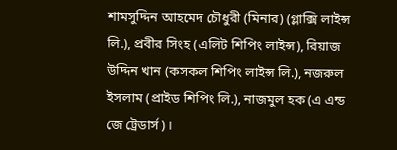শামসুদ্দিন আহমেদ চৌধুরী (মিনার) (গ্লাক্সি লাইন্স লি.), প্রবীর সিংহ (এলিট শিপিং লাইন্স), রিয়াজ উদ্দিন খান (কসকল শিপিং লাইন্স লি.), নজরুল ইসলাম (প্রাইড শিপিং লি.), নাজমুল হক (এ এন্ড জে ট্রেডার্স)।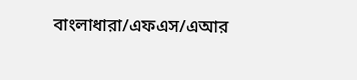বাংলাধারা/এফএস/এআর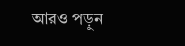আরও পড়ুন